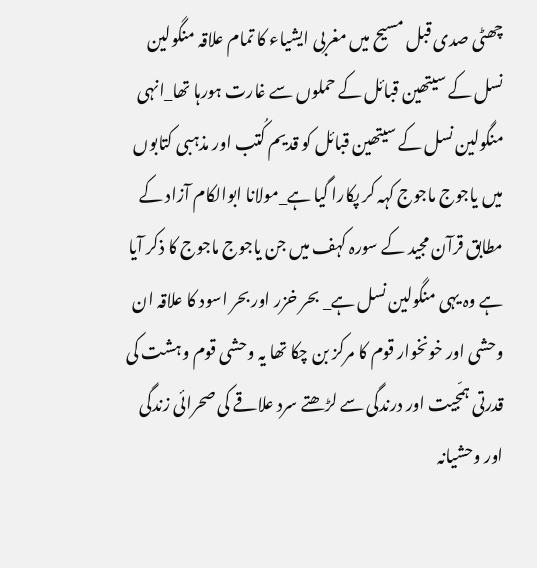چھٹی صدی قبل مسیح میں مغربی ایشیاء کا تمام علاقہ منگولین نسل کے سیتھین قبائل کے حملوں سے غارت ہورہا تھا_انہی منگولین نسل کے سیتھین قبائل کو قدیم کُتب اور مذہبی کتابوں میں یاجوج ماجوج کہہ کر پکارا گیا ہے_مولانا ابوالکام آزاد کے مطابق قرآن مجید کے سورہ کہف میں جن یاجوج ماجوج کا ذکر آیا ہے وہ یہی منگولین نسل ہے_ بحر خزر اور بحر اسود کا علاقہ ان وحشی اور خونخوار قوم کا مرکز بن چکا تھا یہ وحشی قوم وہشت کی قدرتی ہمّجیت اور درندگی سے لڑھتے سرد علاقے کی صحرائی زندگی اور وحشیانہ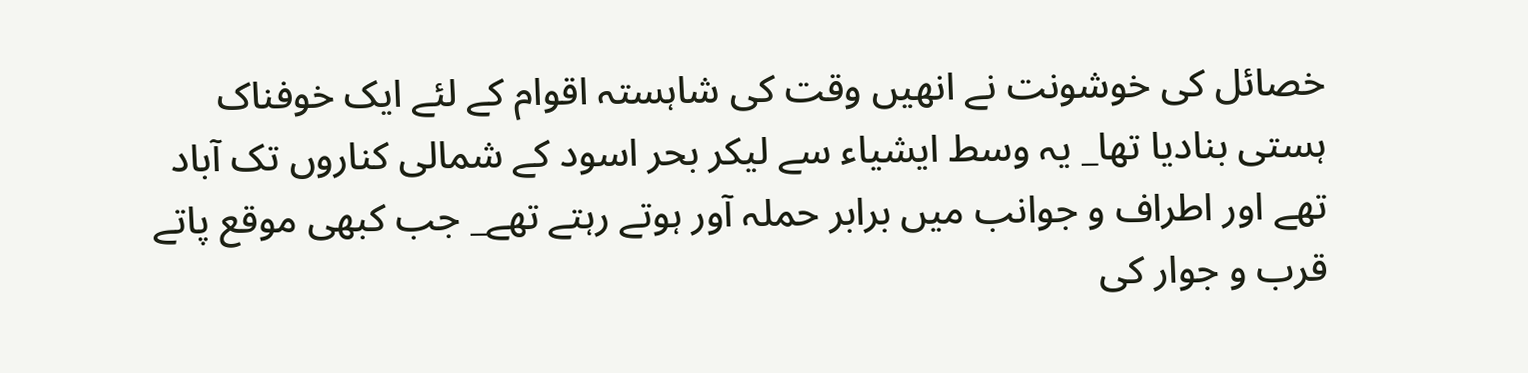خصائل کی خوشونت نے انھیں وقت کی شاہستہ اقوام کے لئے ایک خوفناک ہستی بنادیا تھا_ یہ وسط ایشیاء سے لیکر بحر اسود کے شمالی کناروں تک آباد تھے اور اطراف و جوانب میں برابر حملہ آور ہوتے رہتے تھے_ جب کبھی موقع پاتے قرب و جوار کی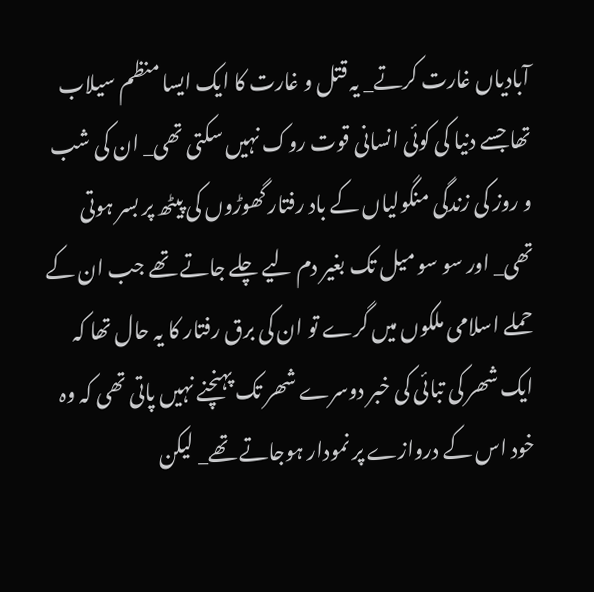آبادیاں غارت کرتے_ یہ قتل و غارت کا ایک ایسا منظم سیلاب تھا جسے دنیا کی کوئی انسانی قوت روک نہیں سکتی تھی_ ان کی شب و روز کی زندگی منگولیاں کے باد رفتار گھوڑوں کی پیٹھ پر بسر ہوتی تھی_ اور سو سو میل تک بغیر دم لیے چلے جاتے تھے جب ان کے حملے اسلامی ملکوں میں گرے تو ان کی برق رفتار کا یہ حال تھا کہ ایک شھر کی تبائی کی خبر دوسرے شھر تک پہنچنے نہیں پاتی تھی کہ وہ خود اس کے دروازے پر نمودار ہوجاتے تھے_ لیکن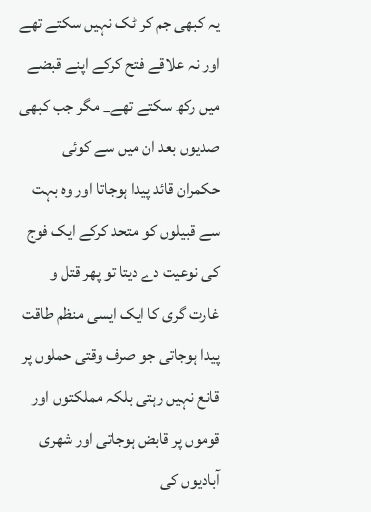یہ کبھی جم کر ٹک نہیں سکتے تھے اور نہ علاقے فتح کرکے اپنے قبضے میں رکھ سکتے تھے_ مگر جب کبھی صدیوں بعد ان میں سے کوئی حکمران قائد پیدا ہوجاتا اور وہ بہت سے قبیلوں کو متحد کرکے ایک فوج کی نوعیت دے دیتا تو پھر قتل و غارت گری کا ایک ایسی منظم طاقت پیدا ہوجاتی جو صرف وقتی حملوں پر قانع نہیں رہتی بلکہ مملکتوں اور قوموں پر قابض ہوجاتی اور شھری آبادیوں کی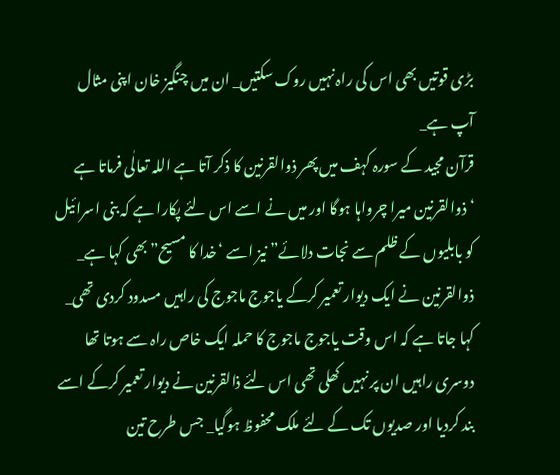بڑی قوتیں بھی اس کی راہ نہیں روک سکتیں_ ان میں چنگیز خان اپنی مثال آپ ہے_
قرآن مجید کے سورہ کہف میں پھر ذوالقرنین کا ذکر آتا ہے اللہ تعالٰی فرماتا ہے ‘ذوالقرنین میرا چرواہا ہوگا اور میں نے اسے اس لئے پکارا ہے کہ بنی اسرائیل کو بابلیوں کے ظلم سے نجات دلائے” نیز اسے ‘خدا کا مسیح” بھی کہا ہے_
ذوالقرنین نے ایک دیوار تعمیر کرکے یاجوج ماجوج کی راہیں مسدود کردی تھی_ کہا جاتا ہے کہ اس وقت یاجوج ماجوج کا حملہ ایک خاص راہ سے ہوتا تھا دوسری راہیں ان پر نہیں کھلی تھی اس لئے ذالقرنین نے دیوار تعمیر کرکے اسے بند کردیا اور صدیوں تک کے لئے ملک محفوظ ہوگیا_ جس طرح تین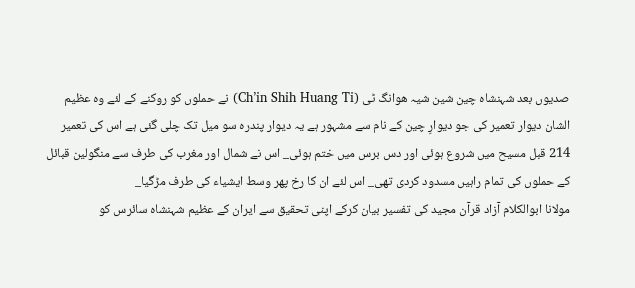صدیوں بعد شہنشاہ چین شین شیہ ھوانگ ٹی (Ch’in Shih Huang Ti) نے حملوں کو روکنے کے لئے وہ عظیم الشان دیوار تعمیر کی جو دیوارِ چین کے نام سے مشہور ہے یہ دیوار پندرہ سو میل تک چلی گئی ہے اس کی تعمیر 214 قبل مسیح میں شروع ہوئی اور دس برس میں ختم ہوئی_ اس نے شمال اور مغرب کی طرف سے منگولین قبائل کے حملوں کی تمام راہیں مسدود کردی تھی_ اس لئے ان کا رخ پھر وسط ایشیاء کی طرف مڑگیا_
مولانا ابوالکلام آزاد قرآن مجید کی تفسیر بیان کرکے اپنی تحقیق سے ایران کے عظیم شہنشاہ سائرس کو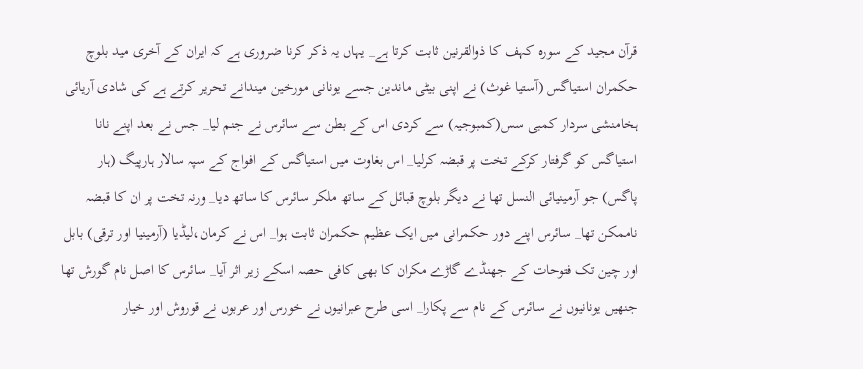قرآن مجید کے سورہ کہف کا ذوالقرنین ثابت کرتا ہے_ یہاں یہ ذکر کرنا ضروری ہے کہ ایران کے آخری مید بلوچ حکمران استیاگس (آستیا غوث) نے اپنی بیٹی ماندین جسے یونانی مورخین میندانے تحریر کرتے ہے کی شادی آریائی ہخامنشی سردار کمبی سس(کمبوجیہ) سے کردی اس کے بطن سے سائرس نے جنم لیا_ جس نے بعد اپنے نانا استیاگس کو گرفتار کرکے تخت پر قبضہ کرلیا_ اس بغاوت میں استیاگس کے افواج کے سپہ سالار ہارپیگ (ہار پاگس) جو آرمینیائی النسل تھا نے دیگر بلوچ قبائل کے ساتھ ملکر سائرس کا ساتھ دیا_ ورنہ تخت پر ان کا قبضہ ناممکن تھا_ سائرس اپنے دور حکمرانی میں ایک عظیم حکمران ثابت ہوا_ اس نے کرمان،لیڈیا (آرمینیا اور ترقی) بابل اور چین تک فتوحات کے جھنڈے گاڑے مکران کا بھی کافی حصہ اسکے زیر اثر آیا_ سائرس کا اصل نام گورش تھا جنھیں یونانیوں نے سائرس کے نام سے پکارا_ اسی طرح عبرانیوں نے خورس اور عربوں نے قوروش اور خیار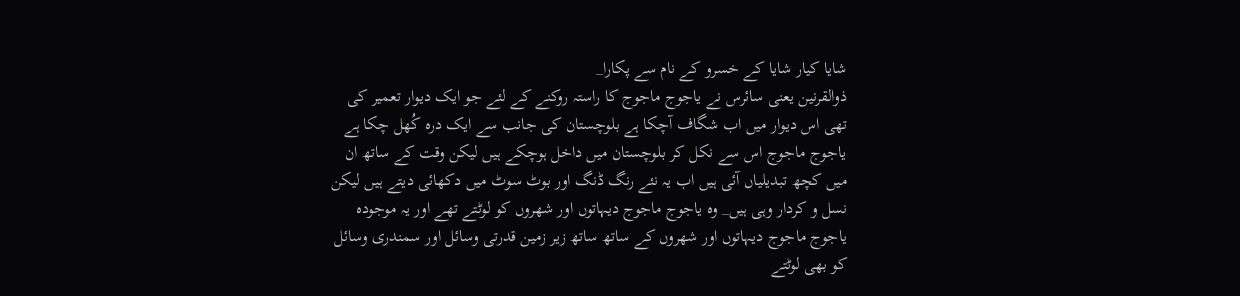شایا کیار شایا کے خسرو کے نام سے پکارا_
ذوالقرنین یعنی سائرس نے یاجوج ماجوج کا راستہ روکنے کے لئے جو ایک دیوار تعمیر کی تھی اس دیوار میں اب شگاف آچکا ہے بلوچستان کی جانب سے ایک درہ کُھل چکا ہے یاجوج ماجوج اس سے نکل کر بلوچستان میں داخل ہوچکے ہیں لیکن وقت کے ساتھ ان میں کچھ تبدیلیاں آئی ہیں اب یہ نئے رنگ ڈنگ اور بوٹ سوٹ میں دکھائی دیتے ہیں لیکن نسل و کردار وہی ہیں_ وہ یاجوج ماجوج دیہاتوں اور شھروں کو لوٹتے تھے اور یہ موجودہ یاجوج ماجوج دیہاتوں اور شھروں کے ساتھ ساتھ زیر زمین قدرتی وسائل اور سمندری وسائل کو بھی لوٹتے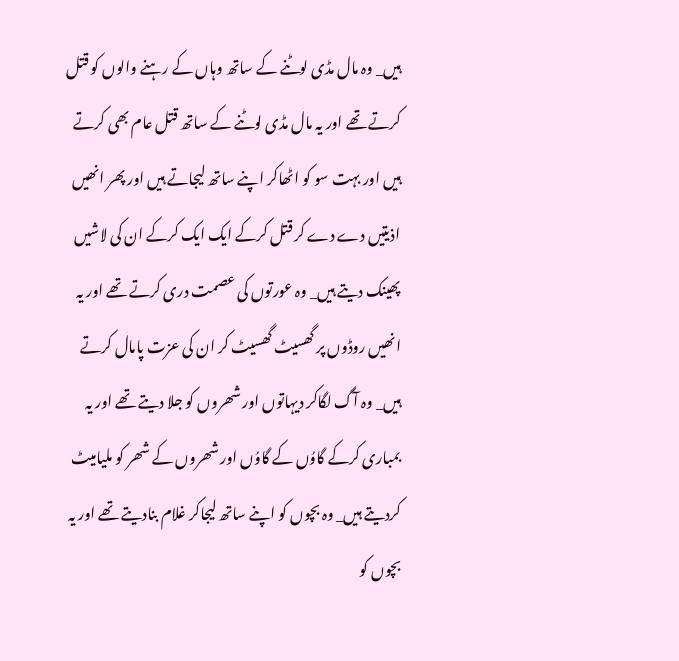ہیں_ وہ مال مڈی لوٹنے کے ساتھ وہاں کے رہنے والوں کو قتل کرتے تھے اور یہ مال مڈی لوٹنے کے ساتھ قتل عام بھی کرتے ہیں اور بہت سو کو اٹھاکر اپنے ساتھ لیجاتے ہیں اور پھر انھیں اذیتیں دے دے کر قتل کرکے ایک ایک کرکے ان کی لاشیں پھینک دیتے ہیں_ وہ عورتوں کی عصمت دری کرتے تھے اور یہ انھیں روڈوں پر گھسیٹ گھسیٹ کر ان کی عزت پامال کرتے ہیں_ وہ آگ لگاکر دیہاتوں اور شھروں کو جلا دیتے تھے اور یہ بمباری کرکے گاوُں کے گاوُں اور شھروں کے شھر کو ملیامیٹ کردیتے ہیں_ وہ بچوں کو اپنے ساتھ لیجاکر غلام بنادیتے تھے اور یہ بچوں کو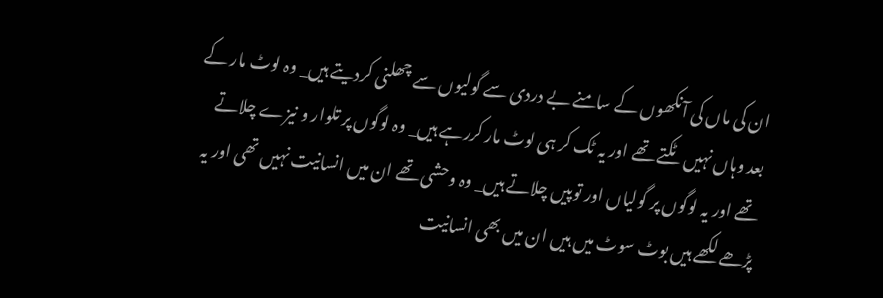ان کی ماں کی آنکھوں کے سامنے بے دردی سے گولیوں سے چھلنی کردیتے ہیں_ وہ لوٹ مار کے بعد وہاں نہیں ٹکتے تھے اور یہ ٹک کر ہی لوٹ مار کررہے ہیں_ وہ لوگوں پر تلوار و نیزے چلاتے تھے اور یہ لوگوں پر گولیاں اور توپیں چلاتے ہیں_ وہ وحشی تھے ان میں انسانیت نہیں تھی اور یہ پڑھے لکھے ہیں بوٹ سوٹ میں ہیں ان میں بھی انسانیت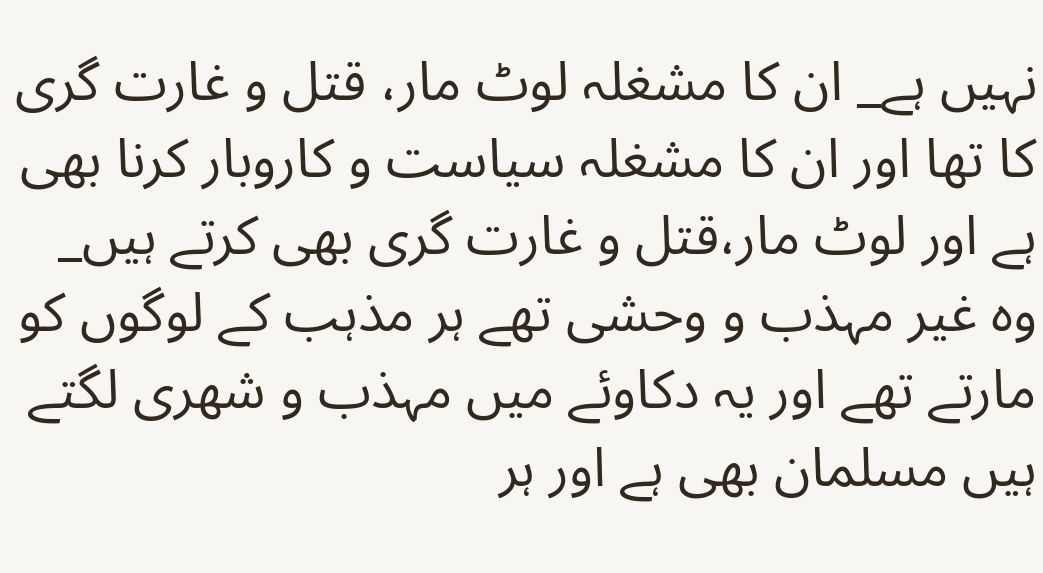نہیں ہے_ ان کا مشغلہ لوٹ مار، قتل و غارت گری کا تھا اور ان کا مشغلہ سیاست و کاروبار کرنا بھی ہے اور لوٹ مار،قتل و غارت گری بھی کرتے ہیں_ وہ غیر مہذب و وحشی تھے ہر مذہب کے لوگوں کو مارتے تھے اور یہ دکاوئے میں مہذب و شھری لگتے ہیں مسلمان بھی ہے اور ہر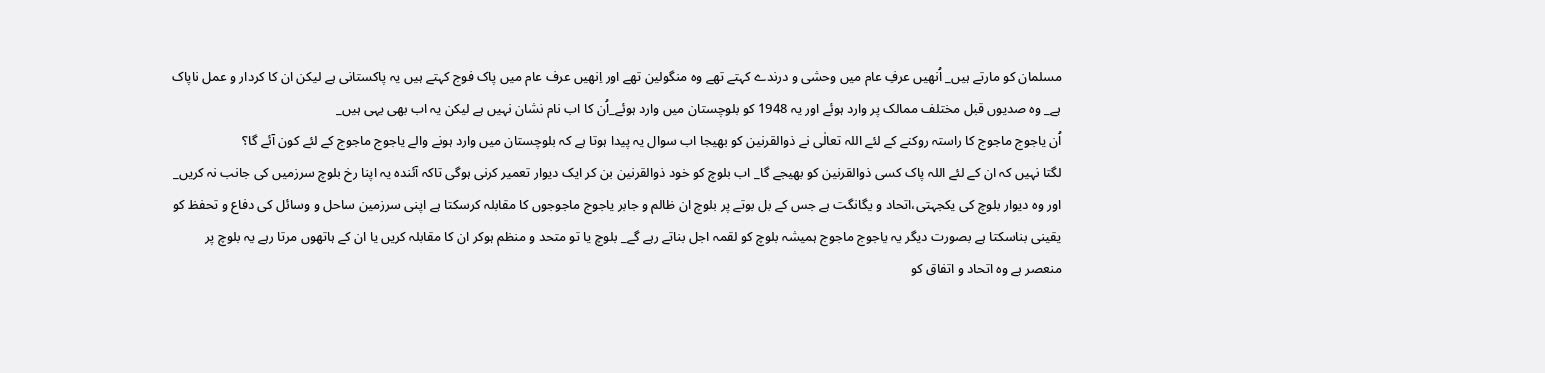مسلمان کو مارتے ہیں_ اُنھیں عرفِ عام میں وحشی و درندے کہتے تھے وہ منگولین تھے اور اِنھیں عرف عام میں پاک فوج کہتے ہیں یہ پاکستانی ہے لیکن ان کا کردار و عمل ناپاک ہے_ وہ صدیوں قبل مختلف ممالک پر وارد ہوئے اور یہ 1948 کو بلوچستان میں وارد ہوئے_اُن کا اب نام نشان نہیں ہے لیکن یہ اب بھی یہی ہیں_
اُن یاجوج ماجوج کا راستہ روکنے کے لئے اللہ تعالٰی نے ذوالقرنین کو بھیجا اب سوال یہ پیدا ہوتا ہے کہ بلوچستان میں وارد ہونے والے یاجوج ماجوج کے لئے کون آئے گا؟
لگتا نہیں کہ ان کے لئے اللہ پاک کسی ذوالقرنین کو بھیجے گا_ اب بلوچ کو خود ذوالقرنین بن کر ایک دیوار تعمیر کرنی ہوگی تاکہ آئندہ یہ اپنا رخ بلوچ سرزمیں کی جانب نہ کریں_ اور وہ دیوار بلوچ کی یکجہتی،اتحاد و یگانگت ہے جس کے بل بوتے پر بلوچ ان ظالم و جابر یاجوج ماجوجوں کا مقابلہ کرسکتا ہے اپنی سرزمین ساحل و وسائل کی دفاع و تحفظ کو یقینی بناسکتا ہے بصورت دیگر یہ یاجوج ماجوج ہمیشہ بلوچ کو لقمہ اجل بناتے رہے گے_ بلوچ یا تو متحد و منظم ہوکر ان کا مقابلہ کریں یا ان کے ہاتھوں مرتا رہے یہ بلوچ پر منعصر ہے وہ اتحاد و اتفاق کو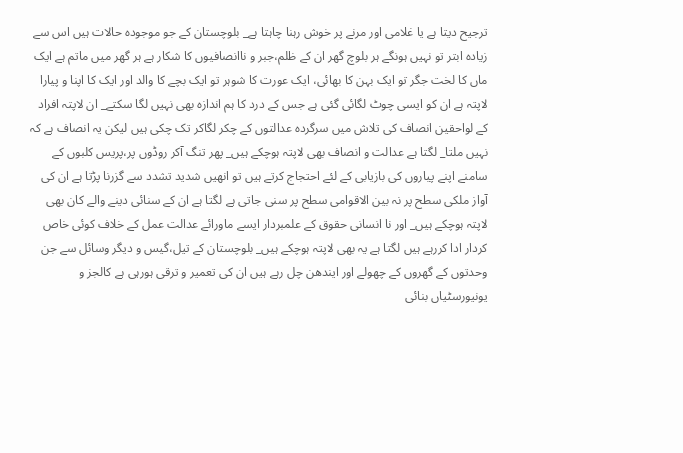ترجیح دیتا ہے یا غلامی اور مرنے پر خوش رہنا چاہتا ہے_ بلوچستان کے جو موجودہ حالات ہیں اس سے زیادہ ابتر تو نہیں ہونگے ہر بلوچ گھر ان کے ظلم،جبر و ناانصافیوں کا شکار ہے ہر گھر میں ماتم ہے ایک ماں کا لخت جگر تو ایک بہن کا بھائی، ایک عورت کا شوہر تو ایک بچے کا والد اور ایک کا اپنا و پیارا لاپتہ ہے ان کو ایسی چوٹ لگائی گئی ہے جس کے درد کا ہم اندازہ بھی نہیں لگا سکتے_ ان لاپتہ افراد کے لواحقین انصاف کی تلاش میں سرگردہ عدالتوں کے چکر لگاکر تک چکی ہیں لیکن یہ انصاف ہے کہ نہیں ملتا_ لگتا ہے عدالت و انصاف بھی لاپتہ ہوچکے ہیں_ پھر تنگ آکر روڈوں پر،پریس کلبوں کے سامنے اپنے پیاروں کی بازیابی کے لئے احتجاج کرتے ہیں تو انھیں شدید تشدد سے گزرنا پڑتا ہے ان کی آواز ملکی سطح پر نہ بین الاقوامی سطح پر سنی جاتی ہے لگتا ہے ان کے سنائی دینے والے کان بھی لاپتہ ہوچکے ہیں_ اور نا انسانی حقوق کے علمبردار ایسے ماورائے عدالت عمل کے خلاف کوئی خاص کردار ادا کررہے ہیں لگتا ہے یہ بھی لاپتہ ہوچکے ہیں_ بلوچستان کے تیل،گیس و دیگر وسائل سے جن وحدتوں کے گھروں کے چھولے اور ایندھن چل رہے ہیں ان کی تعمیر و ترقی ہورہی ہے کالجز و یونیورسٹیاں بنائی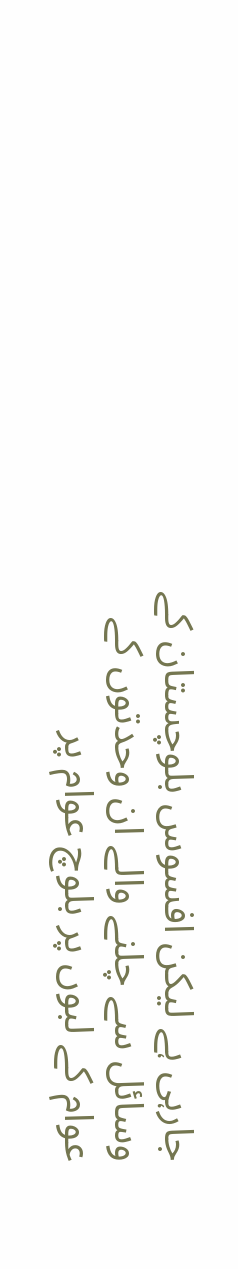جارہی ہے لیکن افسوس بلوچستان کے وسائل سے چلنے والے ان وحدتوں کے عوام کے لبوں پر بلوچ عوام پر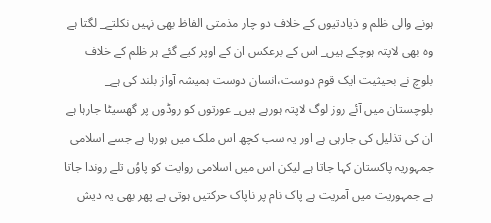ہونے والی ظلم و ذیادتیوں کے خلاف دو چار مذمتی الفاظ بھی نہیں نکلتے_ لگتا ہے وہ بھی لاپتہ ہوچکے ہیں_ اس کے برعکس ان کے اوپر کیے گئے ہر ظلم کے خلاف بلوچ نے بحیثیت ایک قوم دوست،انسان دوست ہمیشہ آواز بلند کی ہے_ بلوچستان میں آئے روز لوگ لاپتہ ہورہے ہیں_ عورتوں کو روڈوں پر گھسیٹا جارہا ہے ان کی تذلیل کی جارہی ہے اور یہ سب کچھ اس ملک میں ہورہا ہے جسے اسلامی جمہوریہ پاکستان کہا جاتا ہے لیکن اس میں اسلامی روایت کو پاوُں تلے روندا جاتا ہے جمہوریت میں آمریت ہے پاک نام پر ناپاک حرکتیں ہوتی ہے پھر بھی یہ دیش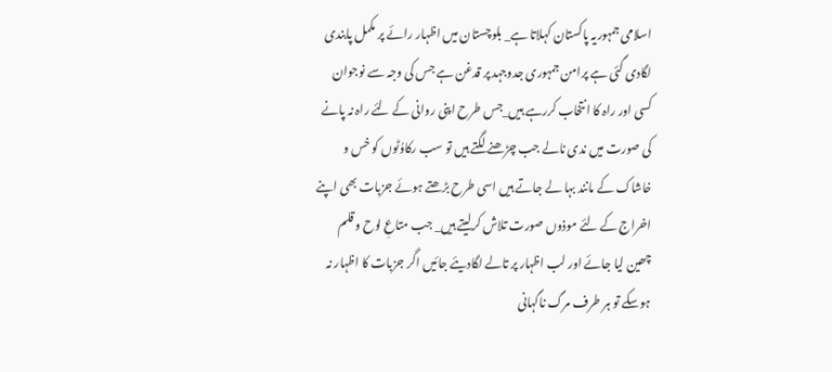اسلامی جمہوریہ پاکستان کہلاتا ہے_ بلوچستان میں اظہار رائے پر مکمل پابندی لگادی گئی ہے پرامن جمہوری جدوجہد پر قدغن ہے جس کی وجہ سے نوجوان کسی اور راہ کا انتخاب کررہے ہیں_جس طرح اپنی روانی کے لئے راہ نہ پانے کی صورت میں ندی نالے جب چڑھنے لگتے ہیں تو سب رکاوُٹوں کو خس و خاشاک کے مانند بہا لے جاتے ہیں اسی طرح بڑھتے ہوئے جزبات بھی اپنے اخراج کے لئے موذوں صورت تلاش کرلیتے ہیں_ جب متاعِ لوح و قلم چھین لیا جائے اور لب اظہار پر تالے لگادیئے جائیں اگر جزبات کا اظہار نہ ہوسکے تو ہر طرف مرگ ناگہانی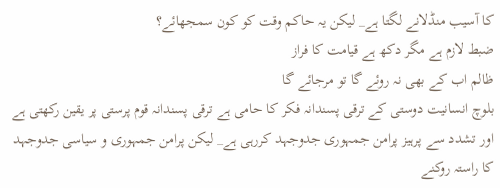کا آسیب منڈلانے لگتا ہے_ لیکن یہ حاکم وقت کو کون سمجھائے؟
ضبط لازم ہے مگر دکھ ہے قیامت کا فراز
ظالم اب کے بھی نہ روئے گا تو مرجائے گا
بلوچ انسانیت دوستی کے ترقی پسندانہ فکر کا حامی ہے ترقی پسندانہ قوم پرستی پر یقین رکھتی ہے اور تشدد سے پرہیز پرامن جمہوری جدوجہد کررہی ہے_ لیکن پرامن جمہوری و سیاسی جدوجہد کا راستہ روکنے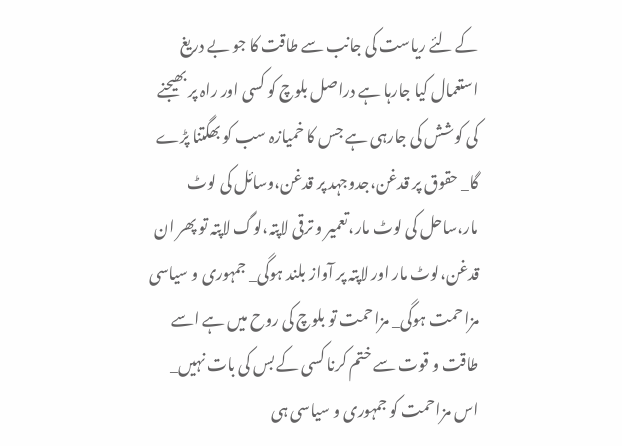کے لئے ریاست کی جانب سے طاقت کا جو بے دریغ استعمال کیا جارہا ہے دراصل بلوچ کو کسی اور راہ پر بھیجنے کی کوشش کی جارہی ہے جس کا خمیازہ سب کو بھگتنا پڑے گا_ حقوق پر قدغن،جدوجہد پر قدغن،وسائل کی لوٹ مار،ساحل کی لوٹ مار،تعمیر و ترقی لاپتہ،لوگ لاپتہ تو پھر ان قدغن،لوٹ مار اور لاپتہ پر آواز بلند ہوگی_ جمہوری و سیاسی مزاحمت ہوگی_ مزاحمت تو بلوچ کی روح میں ہے اسے طاقت و قوت سے ختم کرنا کسی کے بس کی بات نہیں_ اس مزاحمت کو جمہوری و سیاسی ہی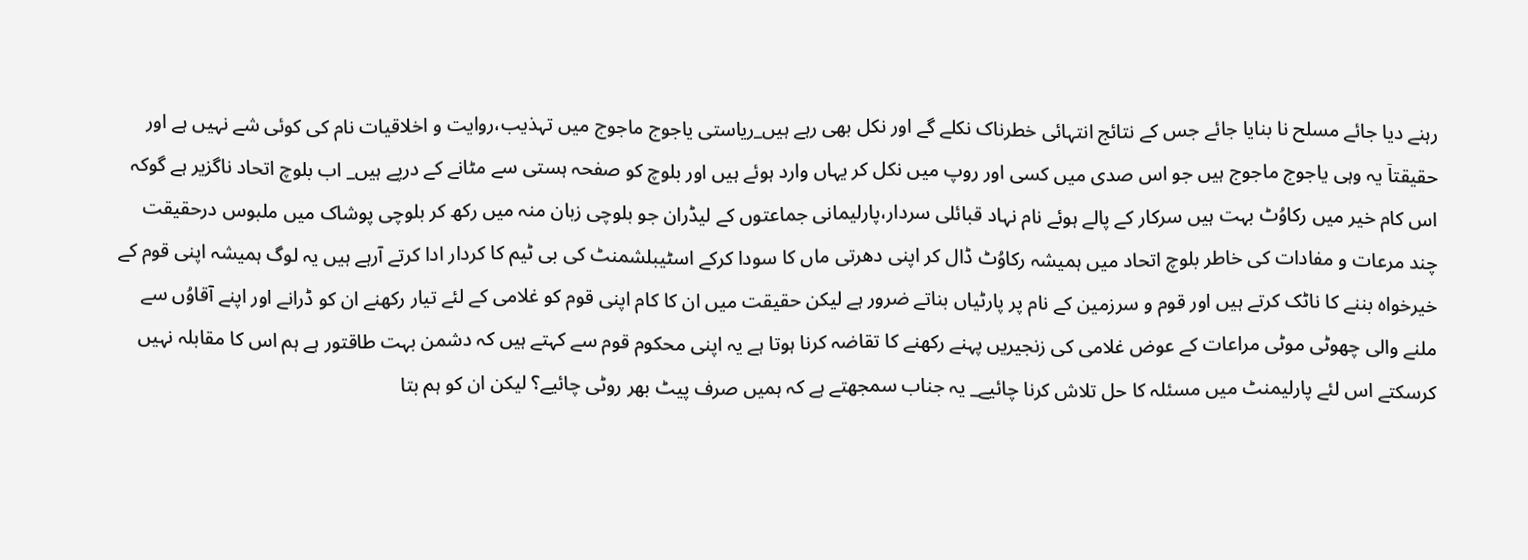رہنے دیا جائے مسلح نا بنایا جائے جس کے نتائج انتہائی خطرناک نکلے گے اور نکل بھی رہے ہیں_ریاستی یاجوج ماجوج میں تہذیب،روایت و اخلاقیات نام کی کوئی شے نہیں ہے اور حقیقتاٙ یہ وہی یاجوج ماجوج ہیں جو اس صدی میں کسی اور روپ میں نکل کر یہاں وارد ہوئے ہیں اور بلوچ کو صفحہ ہستی سے مٹانے کے درپے ہیں_ اب بلوچ اتحاد ناگزیر ہے گوکہ اس کام خیر میں رکاوُٹ بہت ہیں سرکار کے پالے ہوئے نام نہاد قبائلی سردار،پارلیمانی جماعتوں کے لیڈران جو بلوچی زبان منہ میں رکھ کر بلوچی پوشاک میں ملبوس درحقیقت چند مرعات و مفادات کی خاطر بلوچ اتحاد میں ہمیشہ رکاوُٹ ڈال کر اپنی دھرتی ماں کا سودا کرکے اسٹیبلشمنٹ کی بی ٹیم کا کردار ادا کرتے آرہے ہیں یہ لوگ ہمیشہ اپنی قوم کے خیرخواہ بننے کا ناٹک کرتے ہیں اور قوم و سرزمین کے نام پر پارٹیاں بناتے ضرور ہے لیکن حقیقت میں ان کا کام اپنی قوم کو غلامی کے لئے تیار رکھنے ان کو ڈرانے اور اپنے آقاوُں سے ملنے والی چھوٹی موٹی مراعات کے عوض غلامی کی زنجیریں پہنے رکھنے کا تقاضہ کرنا ہوتا ہے یہ اپنی محکوم قوم سے کہتے ہیں کہ دشمن بہت طاقتور ہے ہم اس کا مقابلہ نہیں کرسکتے اس لئے پارلیمنٹ میں مسئلہ کا حل تلاش کرنا چائیے_ یہ جناب سمجھتے ہے کہ ہمیں صرف پیٹ بھر روٹی چائیے؟ لیکن ان کو ہم بتا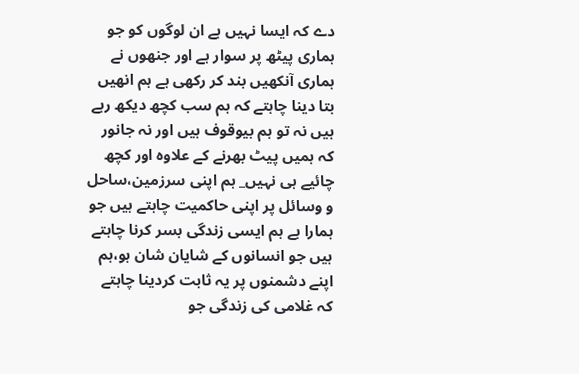دے کہ ایسا نہیں ہے ان لوگوں کو جو ہماری پیٹھ پر سوار ہے اور جنھوں نے ہماری آنکھیں بند کر رکھی ہے ہم انھیں بتا دینا چاہتے کہ ہم سب کچھ دیکھ رہے ہیں نہ تو ہم بیوقوف ہیں اور نہ جانور کہ ہمیں پیٹ بھرنے کے علاوہ اور کچھ چائیے ہی نہیں_ ہم اپنی سرزمین،ساحل و وسائل پر اپنی حاکمیت چاہتے ہیں جو ہمارا ہے ہم ایسی زندگی بسر کرنا چاہتے ہیں جو انسانوں کے شایان شان ہو،ہم اپنے دشمنوں پر یہ ثابت کردینا چاہتے کہ غلامی کی زندگی جو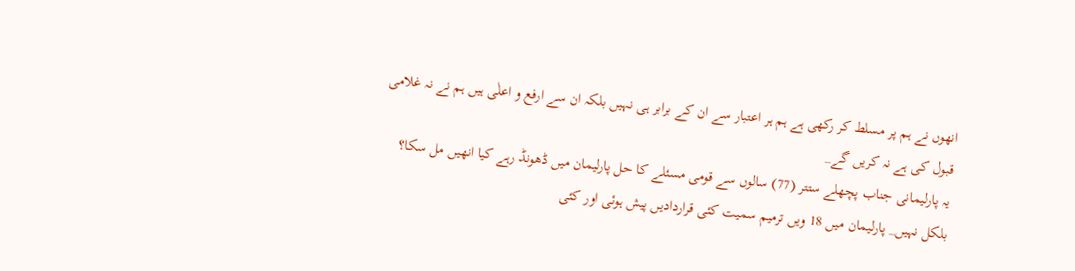انھوں نے ہم پر مسلط کر رکھی ہے ہم ہر اعتبار سے ان کے برابر ہی نہیں بلکہ ان سے ارفع و اعلٰی ہیں ہم نے نہ غلامی قبول کی ہے نہ کریں گے_
یہ پارلیمانی جناب پچھلے ستتر (77) سالوں سے قومی مسئلے کا حل پارلیمان میں ڈھونڈ رہے کیا انھیں مل سکا؟ بلکل نہیں_ پارلیمان میں 18 ویں ترمیم سمیت کئی قراردادیں پیش ہوئی اور کئی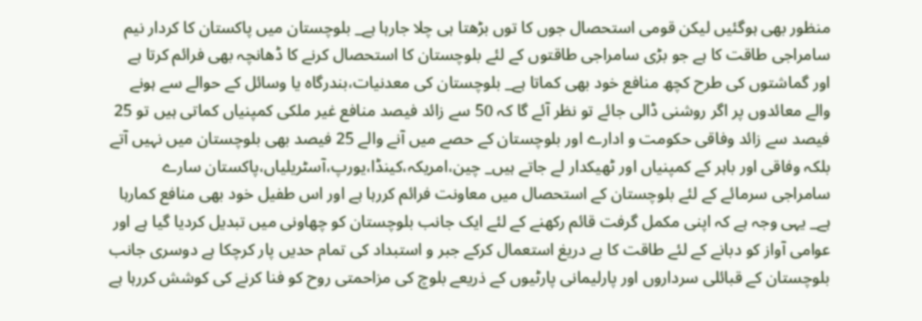منظور بھی ہوگئیں لیکن قومی استحصال جوں کا توں بڑھتا ہی چلا جارہا ہے_ بلوچستان میں پاکستان کا کردار نیم سامراجی طاقت کا ہے جو بڑی سامراجی طاقتوں کے لئے بلوچستان کا استحصال کرنے کا ڈھانچہ بھی فرائم کرتا ہے اور گماشتوں کی طرح کچھ منافع خود بھی کماتا ہے_ بلوچستان کی معدنیات،بندرگاہ یا وسائل کے حوالے سے ہونے والے معائدوں پر اگر روشنی ڈالی جائے تو نظر آئے گا کہ 50 سے زائد فیصد منافع غیر ملکی کمپنیاں کماتی ہیں تو 25 فیصد سے زائد وفاقی حکومت و ادارے اور بلوچستان کے حصے میں آنے والے 25 فیصد بھی بلوچستان میں نہیں آتے بلکہ وفاقی اور باہر کے کمپنیاں اور ٹھیکدار لے جاتے ہیں_ چین،امریکہ،کینڈا،یورپ،آسٹریلیاں،پاکستان سارے سامراجی سرمائے کے لئے بلوچستان کے استحصال میں معاونت فرائم کررہا ہے اور اس طفیل خود بھی منافع کمارہا ہے_ یہی وجہ ہے کہ اپنی مکمل گرفت قائم رکھنے کے لئے ایک جانب بلوچستان کو چھاونی میں تبدیل کردیا گیا ہے اور عوامی آواز کو دبانے کے لئے طاقت کا بے دریغ استعمال کرکے جبر و استبداد کی تمام حدیں پار کرچکا ہے دوسری جانب بلوچستان کے قبائلی سرداروں اور پارلیمانی پارٹیوں کے ذریعے بلوچ کی مزاحمتی روح کو فنا کرنے کی کوشش کررہا ہے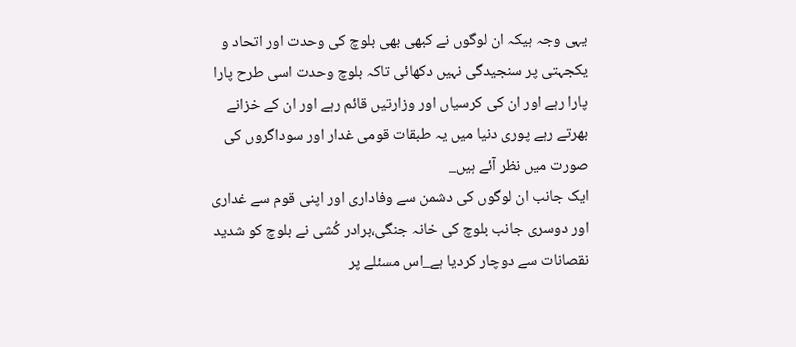یہی وجہ ہیکہ ان لوگوں نے کبھی بھی بلوچ کی وحدت اور اتحاد و یکجہتی پر سنجیدگی نہیں دکھائی تاکہ بلوچ وحدت اسی طرح پارا پارا رہے اور ان کی کرسیاں اور وزارتیں قائم رہے اور ان کے خزانے بھرتے رہے پوری دنیا میں یہ طبقات قومی غدار اور سوداگروں کی صورت میں نظر آئے ہیں_
ایک جانب ان لوگوں کی دشمن سے وفاداری اور اپنی قوم سے غداری اور دوسری جانب بلوچ کی خانہ جنگی،برادر کُشی نے بلوچ کو شدید نقصانات سے دوچار کردیا ہے_اس مسئلے پر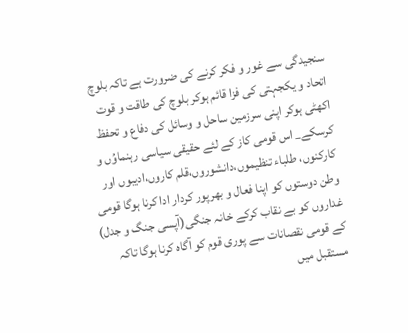سنجیدگی سے غور و فکر کرنے کی ضرورت ہے تاکہ بلوچ اتحاد و یکجہتی کی فزا قائم ہوکر بلوچ کی طاقت و قوت اکھٹی ہوکر اپنی سرزمین ساحل و وسائل کی دفاع و تحفظ کرسکے_ اس قومی کاز کے لئے حقیقی سیاسی رہنماوُں و کارکنوں، طلباء تنظیموں،دانشوروں،قلم کاروں،ادیبوں اور وطن دوستوں کو اپنا فعال و بھرپور کردار ادا کرنا ہوگا قومی غداروں کو بے نقاب کرکے خانہ جنگی(آپسی جنگ و جدل) کے قومی نقصانات سے پوری قوم کو آگاہ کرنا ہوگا تاکہ مستقبل میں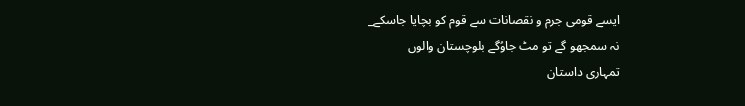ایسے قومی جرم و نقصانات سے قوم کو بچایا جاسکے_
نہ سمجھو گے تو مٹ جاوُگے بلوچستان والوں
تمہاری داستان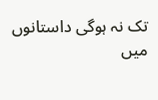تک نہ ہوگی داستانوں میں